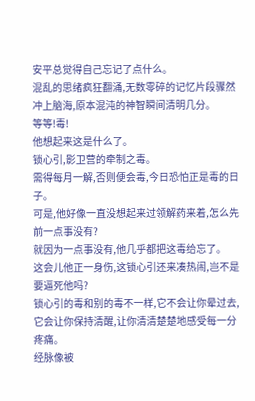安平总觉得自己忘记了点什么。
混乱的思绪疯狂翻涌,无数零碎的记忆片段骤然冲上脑海,原本混沌的神智瞬间清明几分。
等等!毒!
他想起来这是什么了。
锁心引,影卫营的牵制之毒。
需得每月一解,否则便会毒,今日恐怕正是毒的日子。
可是,他好像一直没想起来过领解药来着,怎么先前一点事没有?
就因为一点事没有,他几乎都把这毒给忘了。
这会儿他正一身伤,这锁心引还来凑热闹,岂不是要逼死他吗?
锁心引的毒和别的毒不一样,它不会让你晕过去,它会让你保持清醒,让你清清楚楚地感受每一分疼痛。
经脉像被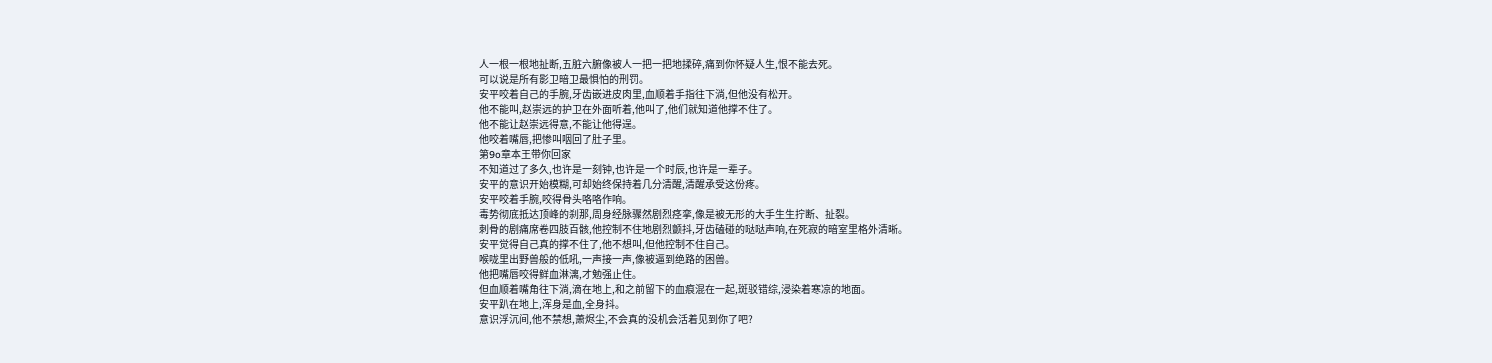人一根一根地扯断,五脏六腑像被人一把一把地揉碎,痛到你怀疑人生,恨不能去死。
可以说是所有影卫暗卫最惧怕的刑罚。
安平咬着自己的手腕,牙齿嵌进皮肉里,血顺着手指往下淌,但他没有松开。
他不能叫,赵崇远的护卫在外面听着,他叫了,他们就知道他撑不住了。
他不能让赵崇远得意,不能让他得逞。
他咬着嘴唇,把惨叫咽回了肚子里。
第9o章本王带你回家
不知道过了多久,也许是一刻钟,也许是一个时辰,也许是一辈子。
安平的意识开始模糊,可却始终保持着几分清醒,清醒承受这份疼。
安平咬着手腕,咬得骨头咯咯作响。
毒势彻底抵达顶峰的刹那,周身经脉骤然剧烈痉挛,像是被无形的大手生生拧断、扯裂。
刺骨的剧痛席卷四肢百骸,他控制不住地剧烈颤抖,牙齿磕碰的哒哒声响,在死寂的暗室里格外清晰。
安平觉得自己真的撑不住了,他不想叫,但他控制不住自己。
喉咙里出野兽般的低吼,一声接一声,像被逼到绝路的困兽。
他把嘴唇咬得鲜血淋漓,才勉强止住。
但血顺着嘴角往下淌,滴在地上,和之前留下的血痕混在一起,斑驳错综,浸染着寒凉的地面。
安平趴在地上,浑身是血,全身抖。
意识浮沉间,他不禁想,萧烬尘,不会真的没机会活着见到你了吧?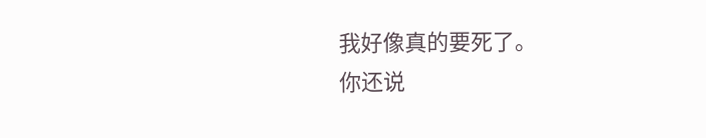我好像真的要死了。
你还说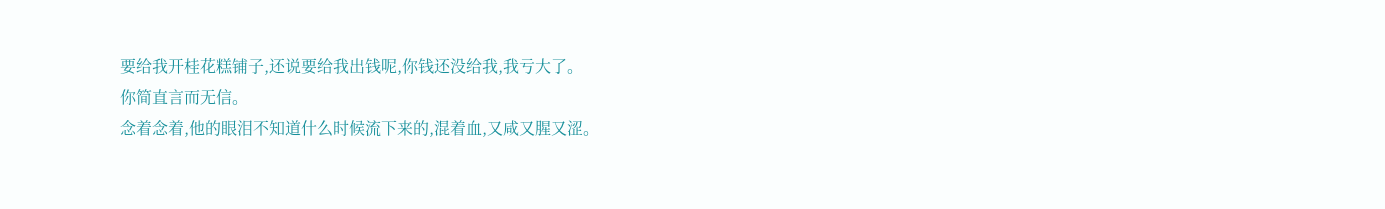要给我开桂花糕铺子,还说要给我出钱呢,你钱还没给我,我亏大了。
你简直言而无信。
念着念着,他的眼泪不知道什么时候流下来的,混着血,又咸又腥又涩。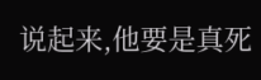说起来,他要是真死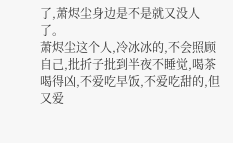了,萧烬尘身边是不是就又没人了。
萧烬尘这个人,冷冰冰的,不会照顾自己,批折子批到半夜不睡觉,喝茶喝得凶,不爱吃早饭,不爱吃甜的,但又爱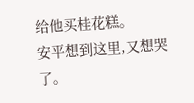给他买桂花糕。
安平想到这里,又想哭了。